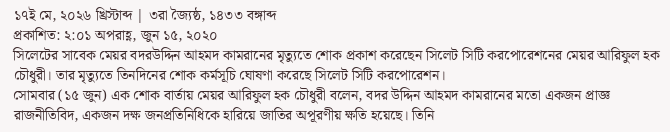১৭ই মে, ২০২৬ খ্রিস্টাব্দ | ৩রা জ্যৈষ্ঠ, ১৪৩৩ বঙ্গাব্দ
প্রকাশিত: ২:০১ অপরাহ্ণ, জুন ১৫, ২০২০
সিলেটের সাবেক মেয়র বদরউদ্দিন আহমদ কামরানের মৃত্যুতে শোক প্রকাশ করেছেন সিলেট সিটি করপোরেশনের মেয়র আরিফুল হক চৌধুরী। তার মৃত্যুতে তিনদিনের শোক কর্মসূচি ঘোষণা করেছে সিলেট সিটি করপোরেশন।
সোমবার (১৫ জুন) এক শোক বার্তায় মেয়র আরিফুল হক চৌধুরী বলেন, বদর উদ্দিন আহমদ কামরানের মতো একজন প্রাজ্ঞ রাজনীতিবিদ, একজন দক্ষ জনপ্রতিনিধিকে হারিয়ে জাতির অপূরণীয় ক্ষতি হয়েছে। তিনি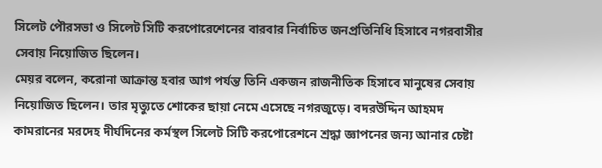সিলেট পৌরসভা ও সিলেট সিটি করপোরেশেনের বারবার নির্বাচিত জনপ্রতিনিধি হিসাবে নগরবাসীর সেবায় নিয়োজিত ছিলেন।
মেয়র বলেন, করোনা আক্রান্ত হবার আগ পর্যন্ত তিনি একজন রাজনীতিক হিসাবে মানুষের সেবায় নিয়োজিত ছিলেন। তার মৃত্যুতে শোকের ছায়া নেমে এসেছে নগরজুড়ে। বদরউদ্দিন আহমদ কামরানের মরদেহ দীর্ঘদিনের কর্মস্থল সিলেট সিটি করপোরেশনে শ্রদ্ধা জ্ঞাপনের জন্য আনার চেষ্টা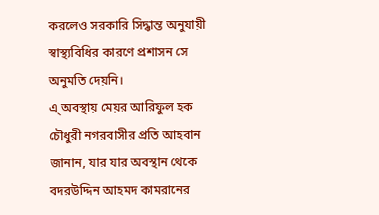করলেও সরকারি সিদ্ধান্ত অনুযায়ী স্বাস্থ্যবিধির কারণে প্রশাসন সে অনুমতি দেয়নি।
এ্ অবস্থায় মেয়র আরিফুল হক চৌধুরী নগরবাসীর প্রতি আহবান জানান, যার যার অবস্থান থেকে বদরউদ্দিন আহমদ কামরানের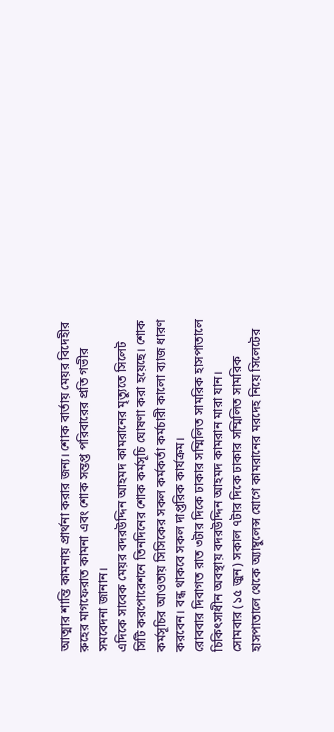আত্মার শান্তি কামনায় প্রার্থনা করার জন্য। শোক বার্তায় মেয়র বিদেহীর রুহের মাগফেরাত কামনা এবং শোক সন্তপ্ত পরিবারের প্রতি গভীর সমবেদনা জানান।
এদিকে সাবেক মেয়র বদরউদ্দিন আহমদ কামরানের মৃত্যুতে সিলেট সিটি করপোরেশনে তিনদিনের শোক কর্মসূচি ঘোষণা করা হয়েছে। শোক কর্মসূচির আওতায় সিসিকের সকল কর্মকর্তা কর্মচারী কালো ব্যাজ ধারণ করবেন। বন্ধ থাকবে সকল দাপ্তরিক কার্যক্রম।
রোববার দিবাগত রাত ৩টার দিকে ঢাকার সম্মিলিত সামরিক হাসপাতালে চিকিৎসাধীন অবস্থায় বদরউদ্দিন আহমদ কামরান মারা যান।
সোমবার (১৫ জুন) সকাল ৭টার দিকে ঢাকার সম্মিলিত সামরিক হাসপাতালে থেকে অ্যাম্বুলেন্স যোগে কামরানের মরদেহ নিয়ে সিলেটের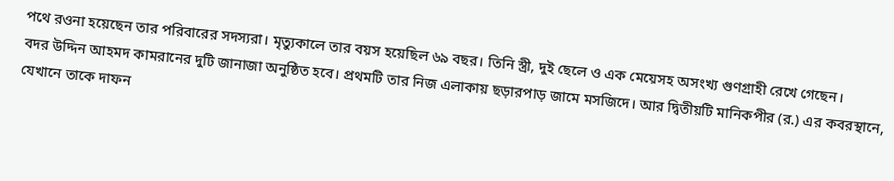পথে রওনা হয়েছেন তার পরিবারের সদস্যরা। মৃত্যুকালে তার বয়স হয়েছিল ৬৯ বছর। তিনি স্ত্রী, দুই ছেলে ও এক মেয়েসহ অসংখ্য গুণগ্রাহী রেখে গেছেন।
বদর উদ্দিন আহমদ কামরানের দুটি জানাজা অনুষ্ঠিত হবে। প্রথমটি তার নিজ এলাকায় ছড়ারপাড় জামে মসজিদে। আর দ্বিতীয়টি মানিকপীর (র.) এর কবরস্থানে, যেখানে তাকে দাফন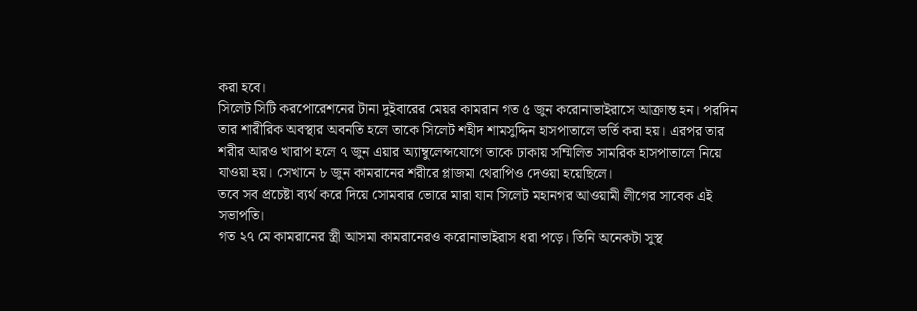করা হবে।
সিলেট সিটি করপোরেশনের টানা দুইবারের মেয়র কামরান গত ৫ জুন করোনাভাইরাসে আক্রান্ত হন। পরদিন তার শারীরিক অবস্থার অবনতি হলে তাকে সিলেট শহীদ শামসুদ্দিন হাসপাতালে ভর্তি করা হয়। এরপর তার শরীর আরও খারাপ হলে ৭ জুন এয়ার অ্যাম্বুলেন্সযোগে তাকে ঢাকায় সম্মিলিত সামরিক হাসপাতালে নিয়ে যাওয়া হয়। সেখানে ৮ জুন কামরানের শরীরে প্লাজমা থেরাপিও দেওয়া হয়েছিলে।
তবে সব প্রচেষ্টা ব্যর্থ করে দিয়ে সোমবার ভোরে মারা যান সিলেট মহানগর আওয়ামী লীগের সাবেক এই সভাপতি।
গত ২৭ মে কামরানের স্ত্রী আসমা কামরানেরও করোনাভাইরাস ধরা পড়ে। তিনি অনেকটা সুস্থ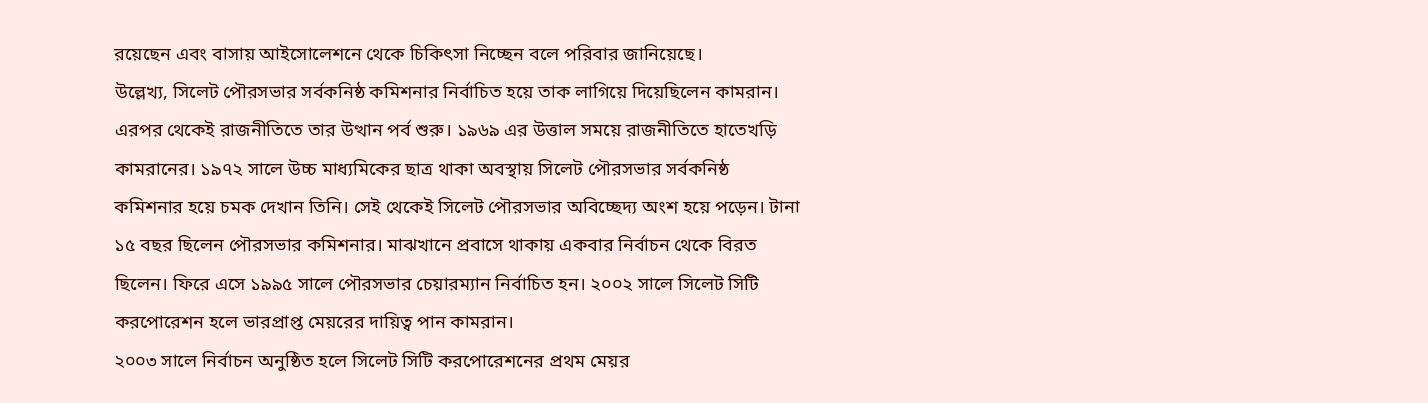রয়েছেন এবং বাসায় আইসোলেশনে থেকে চিকিৎসা নিচ্ছেন বলে পরিবার জানিয়েছে।
উল্লেখ্য, সিলেট পৌরসভার সর্বকনিষ্ঠ কমিশনার নির্বাচিত হয়ে তাক লাগিয়ে দিয়েছিলেন কামরান। এরপর থেকেই রাজনীতিতে তার উত্থান পর্ব শুরু। ১৯৬৯ এর উত্তাল সময়ে রাজনীতিতে হাতেখড়ি কামরানের। ১৯৭২ সালে উচ্চ মাধ্যমিকের ছাত্র থাকা অবস্থায় সিলেট পৌরসভার সর্বকনিষ্ঠ কমিশনার হয়ে চমক দেখান তিনি। সেই থেকেই সিলেট পৌরসভার অবিচ্ছেদ্য অংশ হয়ে পড়েন। টানা ১৫ বছর ছিলেন পৌরসভার কমিশনার। মাঝখানে প্রবাসে থাকায় একবার নির্বাচন থেকে বিরত ছিলেন। ফিরে এসে ১৯৯৫ সালে পৌরসভার চেয়ারম্যান নির্বাচিত হন। ২০০২ সালে সিলেট সিটি করপোরেশন হলে ভারপ্রাপ্ত মেয়রের দায়িত্ব পান কামরান।
২০০৩ সালে নির্বাচন অনুষ্ঠিত হলে সিলেট সিটি করপোরেশনের প্রথম মেয়র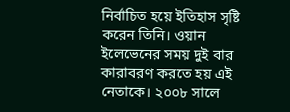নির্বাচিত হয়ে ইতিহাস সৃষ্টি করেন তিনি। ওয়ান ইলেভেনের সময় দুই বার কারাবরণ করতে হয় এই নেতাকে। ২০০৮ সালে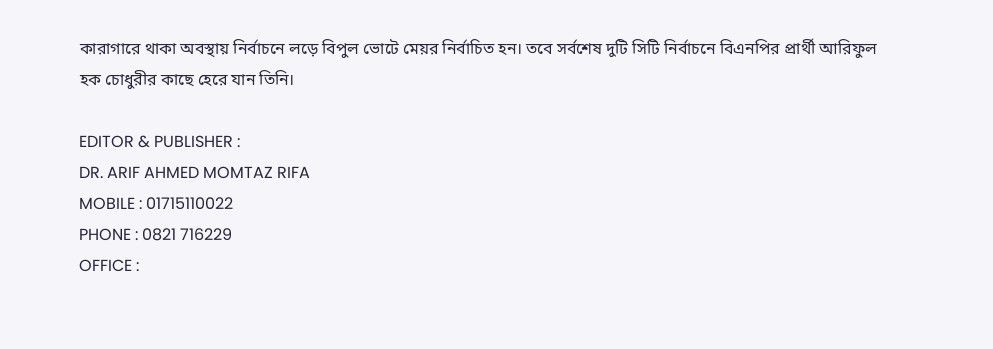কারাগারে থাকা অবস্থায় নির্বাচনে লড়ে বিপুল ভোটে মেয়র নির্বাচিত হন। তবে সর্বশেষ দুটি সিটি নির্বাচনে বিএনপির প্রার্থী আরিফুল হক চোধুরীর কাছে হেরে যান তিনি।

EDITOR & PUBLISHER :
DR. ARIF AHMED MOMTAZ RIFA
MOBILE : 01715110022
PHONE : 0821 716229
OFFICE :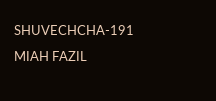SHUVECHCHA-191
MIAH FAZIL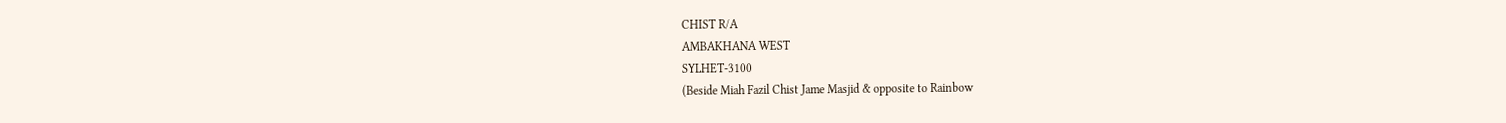CHIST R/A
AMBAKHANA WEST
SYLHET-3100
(Beside Miah Fazil Chist Jame Masjid & opposite to Rainbow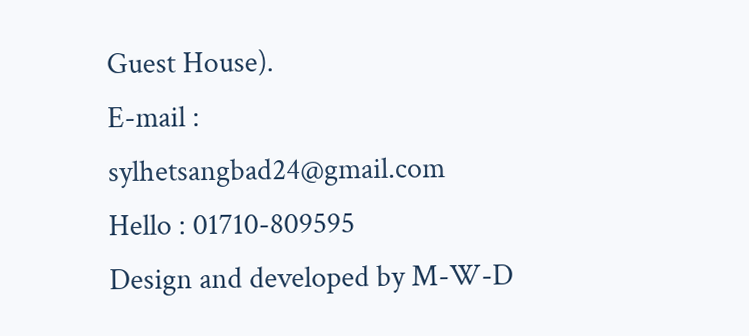Guest House).
E-mail : sylhetsangbad24@gmail.com
Hello : 01710-809595
Design and developed by M-W-D